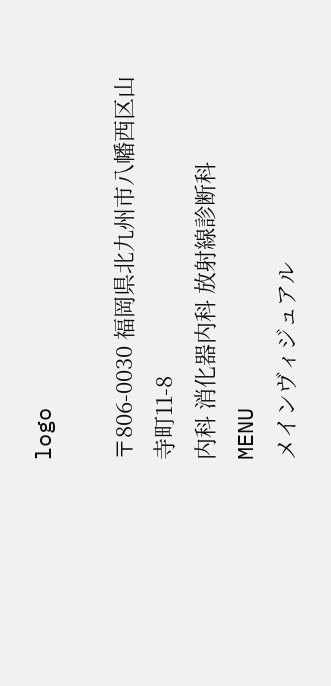logo

〒806-0030 福岡県北九州市八幡西区山寺町11-8
内科 消化器内科 放射線診断科
MENU
メインヴィジュアル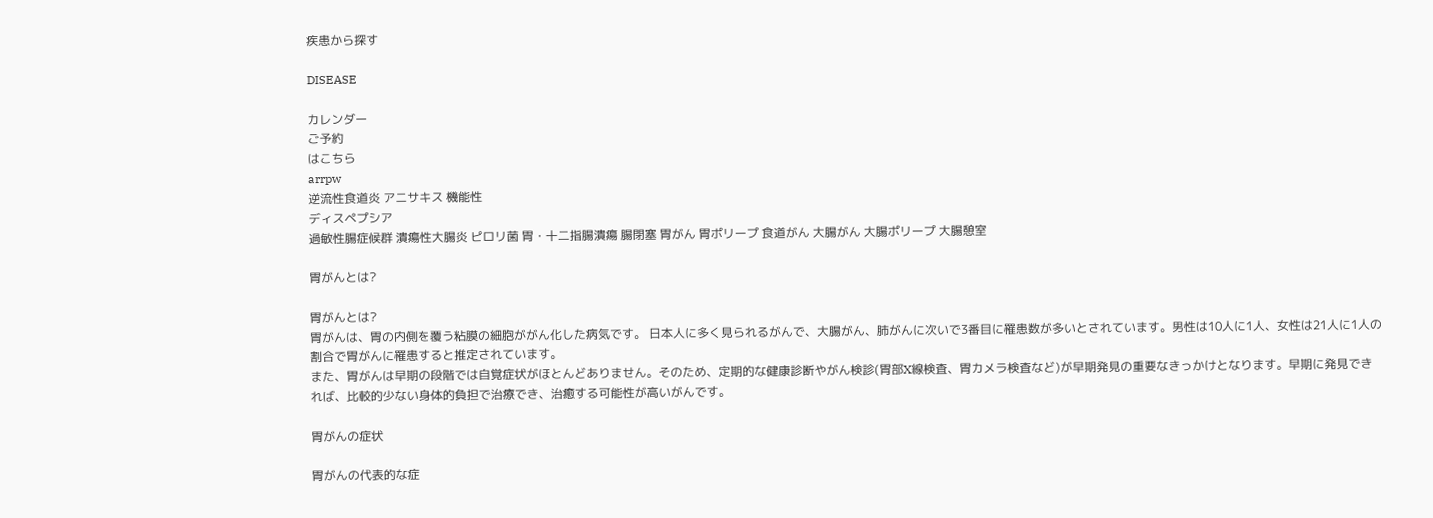疾患から探す

DISEASE

カレンダー
ご予約
はこちら
arrpw
逆流性食道炎 アニサキス 機能性
ディスペプシア
過敏性腸症候群 潰瘍性大腸炎 ピロリ菌 胃・十二指腸潰瘍 腸閉塞 胃がん 胃ポリープ 食道がん 大腸がん 大腸ポリープ 大腸憩室

胃がんとは?

胃がんとは?
胃がんは、胃の内側を覆う粘膜の細胞ががん化した病気です。 日本人に多く見られるがんで、大腸がん、肺がんに次いで3番目に罹患数が多いとされています。男性は10人に1人、女性は21人に1人の割合で胃がんに罹患すると推定されています。
また、胃がんは早期の段階では自覚症状がほとんどありません。そのため、定期的な健康診断やがん検診(胃部X線検査、胃カメラ検査など)が早期発見の重要なきっかけとなります。早期に発見できれば、比較的少ない身体的負担で治療でき、治癒する可能性が高いがんです。

胃がんの症状

胃がんの代表的な症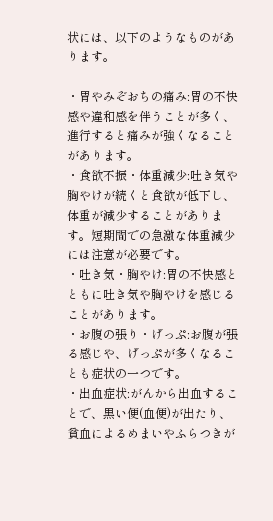状には、以下のようなものがあります。

・胃やみぞおちの痛み:胃の不快感や違和感を伴うことが多く、進行すると痛みが強くなることがあります。
・食欲不振・体重減少:吐き気や胸やけが続くと食欲が低下し、体重が減少することがあります。短期間での急激な体重減少には注意が必要です。
・吐き気・胸やけ:胃の不快感とともに吐き気や胸やけを感じることがあります。
・お腹の張り・げっぷ:お腹が張る感じや、げっぷが多くなることも症状の一つです。
・出血症状:がんから出血することで、黒い便(血便)が出たり、貧血によるめまいやふらつきが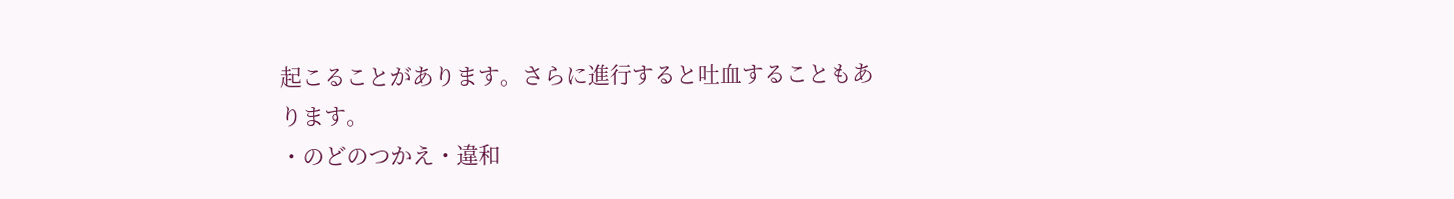起こることがあります。さらに進行すると吐血することもあります。
・のどのつかえ・違和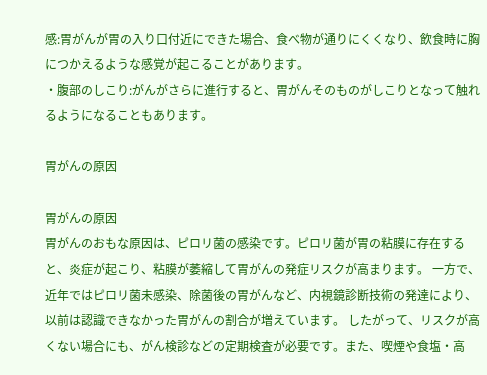感:胃がんが胃の入り口付近にできた場合、食べ物が通りにくくなり、飲食時に胸につかえるような感覚が起こることがあります。
・腹部のしこり:がんがさらに進行すると、胃がんそのものがしこりとなって触れるようになることもあります。

胃がんの原因

胃がんの原因
胃がんのおもな原因は、ピロリ菌の感染です。ピロリ菌が胃の粘膜に存在すると、炎症が起こり、粘膜が萎縮して胃がんの発症リスクが高まります。 一方で、近年ではピロリ菌未感染、除菌後の胃がんなど、内視鏡診断技術の発達により、以前は認識できなかった胃がんの割合が増えています。 したがって、リスクが高くない場合にも、がん検診などの定期検査が必要です。また、喫煙や食塩・高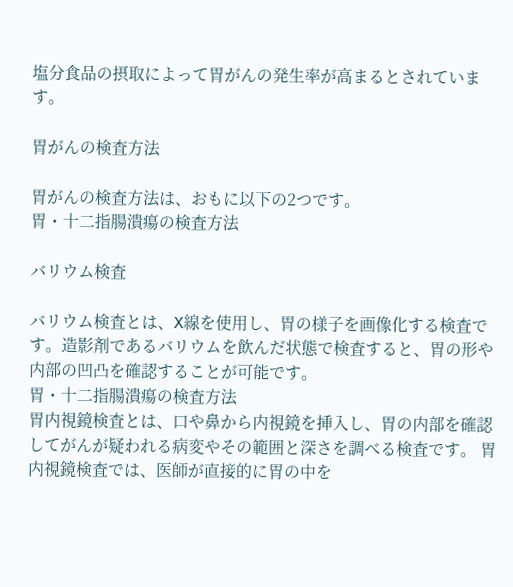塩分食品の摂取によって胃がんの発生率が高まるとされています。

胃がんの検査方法

胃がんの検査方法は、おもに以下の2つです。
胃・十二指腸潰瘍の検査方法

バリウム検査

バリウム検査とは、X線を使用し、胃の様子を画像化する検査です。造影剤であるバリウムを飲んだ状態で検査すると、胃の形や内部の凹凸を確認することが可能です。
胃・十二指腸潰瘍の検査方法
胃内視鏡検査とは、口や鼻から内視鏡を挿入し、胃の内部を確認してがんが疑われる病変やその範囲と深さを調べる検査です。 胃内視鏡検査では、医師が直接的に胃の中を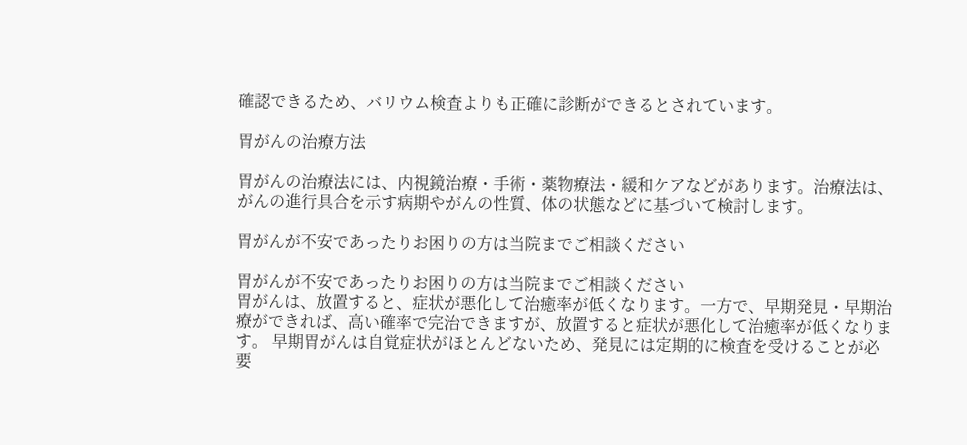確認できるため、バリウム検査よりも正確に診断ができるとされています。

胃がんの治療方法

胃がんの治療法には、内視鏡治療・手術・薬物療法・緩和ケアなどがあります。治療法は、がんの進行具合を示す病期やがんの性質、体の状態などに基づいて検討します。

胃がんが不安であったりお困りの方は当院までご相談ください

胃がんが不安であったりお困りの方は当院までご相談ください
胃がんは、放置すると、症状が悪化して治癒率が低くなります。一方で、早期発見・早期治療ができれば、高い確率で完治できますが、放置すると症状が悪化して治癒率が低くなります。 早期胃がんは自覚症状がほとんどないため、発見には定期的に検査を受けることが必要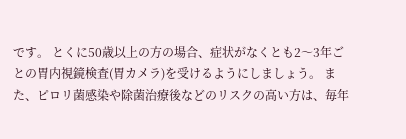です。 とくに50歳以上の方の場合、症状がなくとも2〜3年ごとの胃内視鏡検査(胃カメラ)を受けるようにしましょう。 また、ピロリ菌感染や除菌治療後などのリスクの高い方は、毎年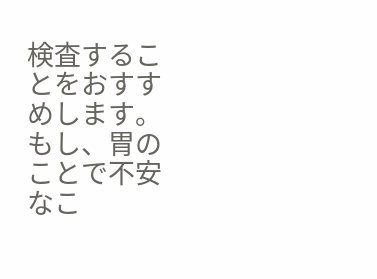検査することをおすすめします。 もし、胃のことで不安なこ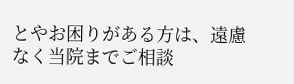とやお困りがある方は、遠慮なく当院までご相談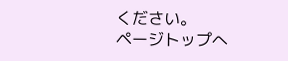ください。
ページトップへ